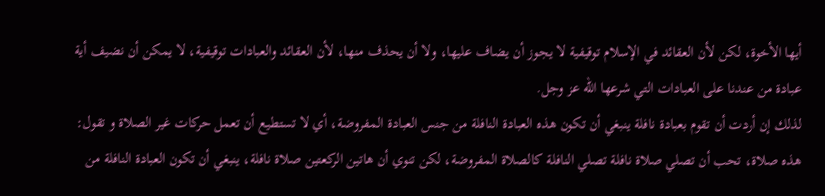أيها الأخوة، لكن لأن العقائد في الإسلام توقيفية لا يجوز أن يضاف عليها، ولا أن يحذف منها، لأن العقائد والعبادات توقيفية، لا يمكن أن نضيف أية عبادة من عندنا على العبادات التي شرعها الله عز وجل.
لذلك إن أردت أن تقوم بعبادة نافلة ينبغي أن تكون هذه العبادة النافلة من جنس العبادة المفروضة، أي لا تستطيع أن تعمل حركات غير الصلاة و تقول: هذه صلاة، تحب أن تصلي صلاة نافلة تصلي النافلة كالصلاة المفروضة، لكن تنوي أن هاتين الركعتين صلاة نافلة، ينبغي أن تكون العبادة النافلة من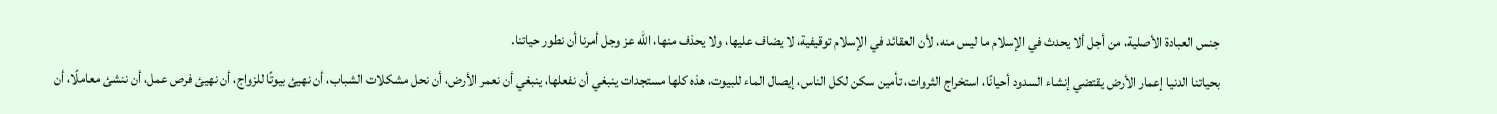جنس العبادة الأصلية، من أجل ألا يحدث في الإسلام ما ليس منه، لأن العقائد في الإسلام توقيفية، لا يضاف عليها، ولا يحذف منها، الله عز وجل أمرنا أن نطور حياتنا.
بحياتنا الدنيا إعمار الأرض يقتضي إنشاء السدود أحيانًا، استخراج الثروات، تأمين سكن لكل الناس، إيصال الماء للبيوت، هذه كلها مستجدات ينبغي أن نفعلها، ينبغي أن نعمر الأرض، أن نحل مشكلات الشباب، أن نهيئ بيوتًا للزواج، أن نهيئ فرص عمل، أن ننشئ معاملًا، أن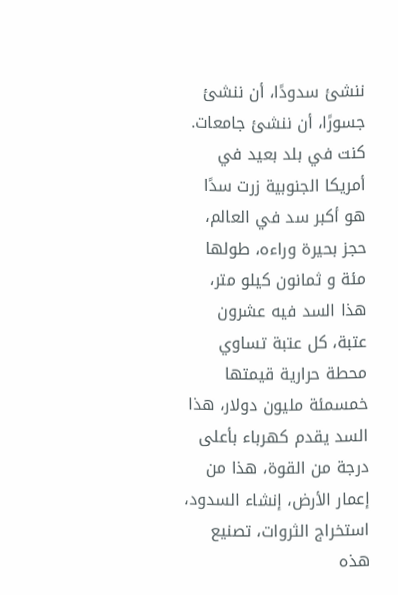ننشئ سدودًا، أن ننشئ جسورًا، أن ننشئ جامعات.
كنت في بلد بعيد في أمريكا الجنوبية زرت سدًا هو أكبر سد في العالم، حجز بحيرة وراءه، طولها مئة و ثمانون كيلو متر، هذا السد فيه عشرون عتبة، كل عتبة تساوي محطة حرارية قيمتها خمسمئة مليون دولار، هذا السد يقدم كهرباء بأعلى درجة من القوة، هذا من إعمار الأرض، إنشاء السدود، استخراج الثروات، تصنيع هذه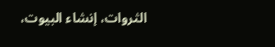الثروات، إنشاء البيوت،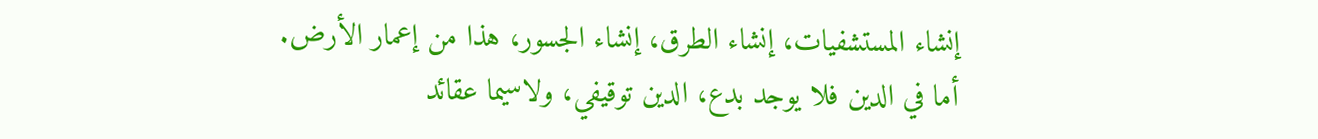إنشاء المستشفيات، إنشاء الطرق، إنشاء الجسور، هذا من إعمار الأرض.
أما في الدين فلا يوجد بدع، الدين توقيفي، ولاسيما عقائد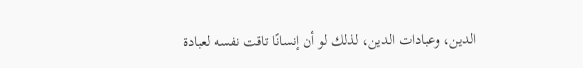الدين، وعبادات الدين، لذلك لو أن إنسانًا تاقت نفسه لعبادة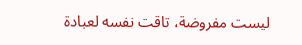ليست مفروضة، تاقت نفسه لعبادة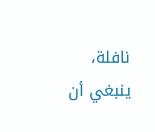نافلة، ينبغي أن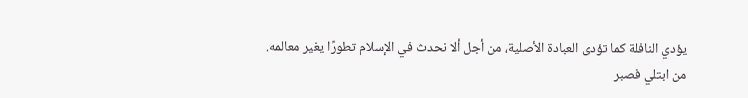يؤدي النافلة كما تؤدى العبادة الأصلية، من أجل ألا نحدث في الإسلام تطورًا يغير معالمه.
من ابتلي فصبر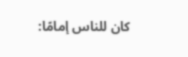كان للناس إمامًا: